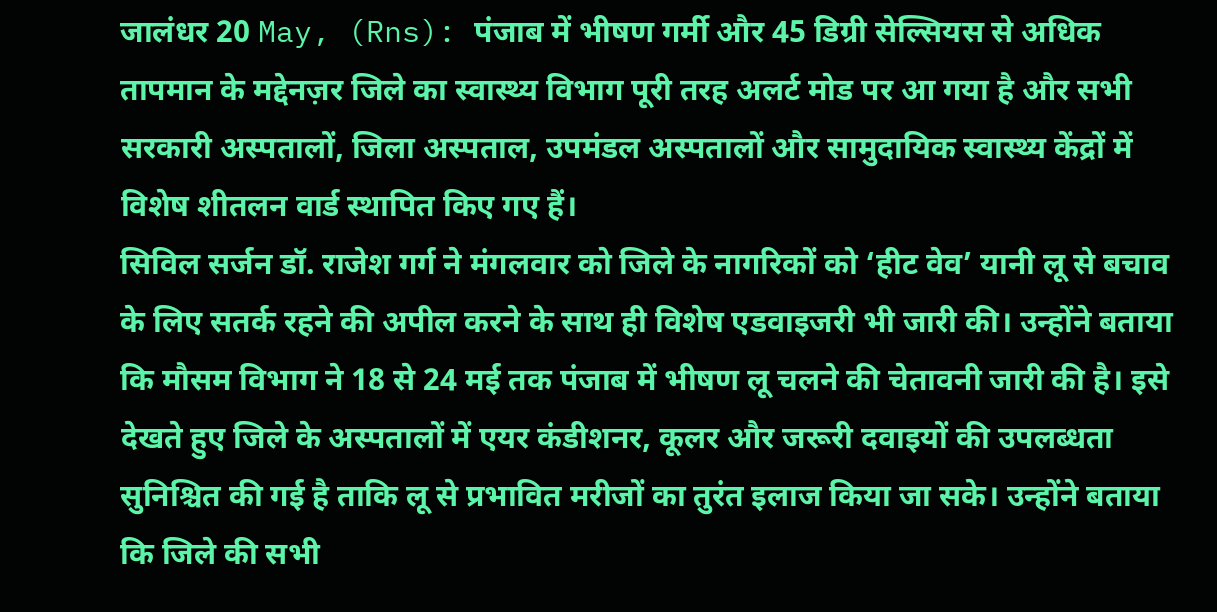जालंधर 20 May, (Rns): पंजाब में भीषण गर्मी और 45 डिग्री सेल्सियस से अधिक तापमान के मद्देनज़र जिले का स्वास्थ्य विभाग पूरी तरह अलर्ट मोड पर आ गया है और सभी सरकारी अस्पतालों, जिला अस्पताल, उपमंडल अस्पतालों और सामुदायिक स्वास्थ्य केंद्रों में विशेष शीतलन वार्ड स्थापित किए गए हैं।
सिविल सर्जन डॉ. राजेश गर्ग ने मंगलवार को जिले के नागरिकों को ‘हीट वेव’ यानी लू से बचाव के लिए सतर्क रहने की अपील करने के साथ ही विशेष एडवाइजरी भी जारी की। उन्होंने बताया कि मौसम विभाग ने 18 से 24 मई तक पंजाब में भीषण लू चलने की चेतावनी जारी की है। इसे देखते हुए जिले के अस्पतालों में एयर कंडीशनर, कूलर और जरूरी दवाइयों की उपलब्धता सुनिश्चित की गई है ताकि लू से प्रभावित मरीजों का तुरंत इलाज किया जा सके। उन्होंने बताया कि जिले की सभी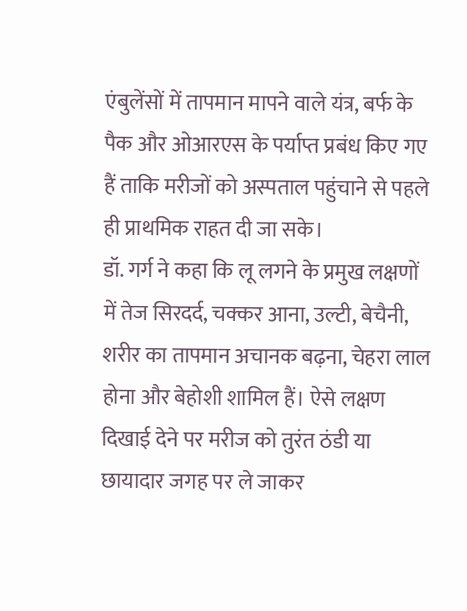एंबुलेंसों में तापमान मापने वाले यंत्र, बर्फ के पैक और ओआरएस के पर्याप्त प्रबंध किए गए हैं ताकि मरीजों को अस्पताल पहुंचाने से पहले ही प्राथमिक राहत दी जा सके।
डॉ. गर्ग ने कहा कि लू लगने के प्रमुख लक्षणों में तेज सिरदर्द, चक्कर आना, उल्टी, बेचैनी, शरीर का तापमान अचानक बढ़ना, चेहरा लाल होना और बेहोशी शामिल हैं। ऐसे लक्षण दिखाई देने पर मरीज को तुरंत ठंडी या छायादार जगह पर ले जाकर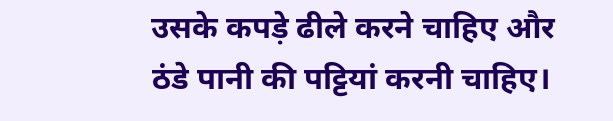उसके कपड़े ढीले करने चाहिए और ठंडे पानी की पट्टियां करनी चाहिए।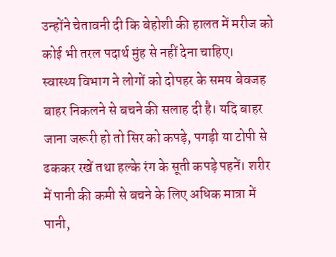उन्होंने चेतावनी दी कि बेहोशी की हालत में मरीज को कोई भी तरल पदार्थ मुंह से नहीं देना चाहिए।
स्वास्थ्य विभाग ने लोगों को दोपहर के समय बेवजह बाहर निकलने से बचने की सलाह दी है। यदि बाहर जाना जरूरी हो तो सिर को कपड़े, पगड़ी या टोपी से ढककर रखें तथा हल्के रंग के सूती कपड़े पहनें। शरीर में पानी की कमी से बचने के लिए अधिक मात्रा में पानी,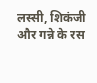लस्सी, शिकंजी और गन्ने के रस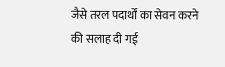जैसे तरल पदार्थों का सेवन करने की सलाह दी गई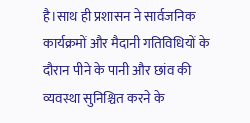है।साथ ही प्रशासन ने सार्वजनिक कार्यक्रमों और मैदानी गतिविधियों के दौरान पीने के पानी और छांव की व्यवस्था सुनिश्चित करने के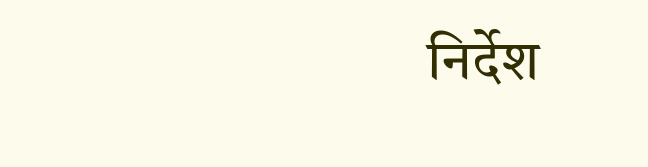निर्देश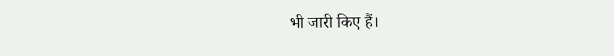भी जारी किए हैं।